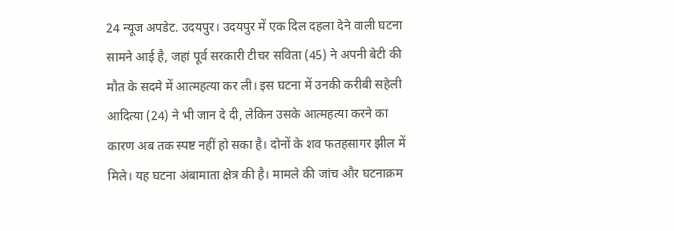24 न्यूज अपडेट. उदयपुर। उदयपुर में एक दिल दहला देने वाली घटना सामने आई है, जहां पूर्व सरकारी टीचर सविता (45) ने अपनी बेटी की मौत के सदमे में आत्महत्या कर ली। इस घटना में उनकी करीबी सहेली आदित्या (24) ने भी जान दे दी, लेकिन उसके आत्महत्या करने का कारण अब तक स्पष्ट नहीं हो सका है। दोनों के शव फतहसागर झील में मिले। यह घटना अंबामाता क्षेत्र की है। मामले की जांच और घटनाक्रम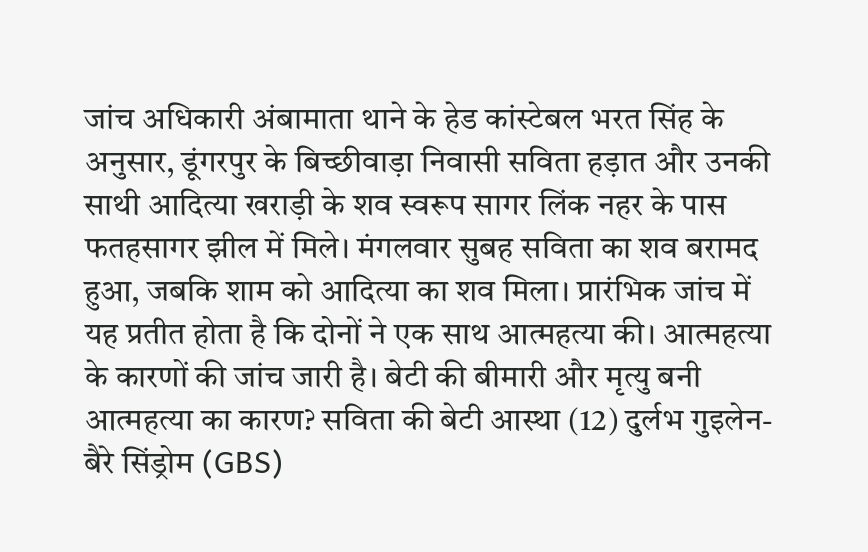जांच अधिकारी अंबामाता थाने के हेड कांस्टेबल भरत सिंह के अनुसार, डूंगरपुर के बिच्छीवाड़ा निवासी सविता हड़ात और उनकी साथी आदित्या खराड़ी के शव स्वरूप सागर लिंक नहर के पास फतहसागर झील में मिले। मंगलवार सुबह सविता का शव बरामद हुआ, जबकि शाम को आदित्या का शव मिला। प्रारंभिक जांच में यह प्रतीत होता है कि दोनों ने एक साथ आत्महत्या की। आत्महत्या के कारणों की जांच जारी है। बेटी की बीमारी और मृत्यु बनी आत्महत्या का कारण? सविता की बेटी आस्था (12) दुर्लभ गुइलेन-बैरे सिंड्रोम (GBS)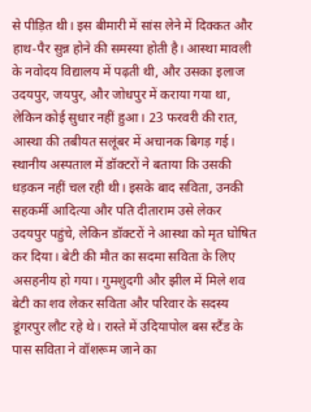से पीड़ित थी। इस बीमारी में सांस लेने में दिक्कत और हाथ-पैर सुन्न होने की समस्या होती है। आस्था मावली के नवोदय विद्यालय में पढ़ती थी, और उसका इलाज उदयपुर, जयपुर, और जोधपुर में कराया गया था, लेकिन कोई सुधार नहीं हुआ। 23 फरवरी की रात, आस्था की तबीयत सलूंबर में अचानक बिगड़ गई। स्थानीय अस्पताल में डॉक्टरों ने बताया कि उसकी धड़कन नहीं चल रही थी। इसके बाद सविता, उनकी सहकर्मी आदित्या और पति दीताराम उसे लेकर उदयपुर पहुंचे, लेकिन डॉक्टरों ने आस्था को मृत घोषित कर दिया। बेटी की मौत का सदमा सविता के लिए असहनीय हो गया। गुमशुदगी और झील में मिले शव बेटी का शव लेकर सविता और परिवार के सदस्य डूंगरपुर लौट रहे थे। रास्ते में उदियापोल बस स्टैंड के पास सविता ने वॉशरूम जाने का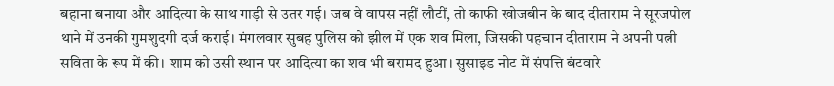बहाना बनाया और आदित्या के साथ गाड़ी से उतर गई। जब वे वापस नहीं लौटीं, तो काफी खोजबीन के बाद दीताराम ने सूरजपोल थाने में उनकी गुमशुदगी दर्ज कराई। मंगलवार सुबह पुलिस को झील में एक शव मिला, जिसकी पहचान दीताराम ने अपनी पत्नी सविता के रूप में की। शाम को उसी स्थान पर आदित्या का शव भी बरामद हुआ। सुसाइड नोट में संपत्ति बंटवारे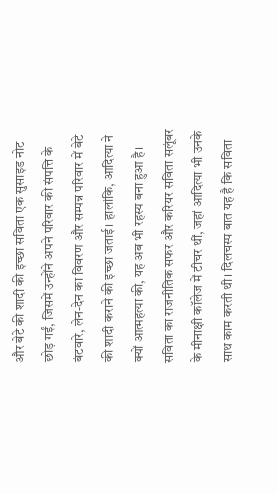और बेटे की शादी की इच्छा सविता एक सुसाइड नोट छोड़ गईं, जिसमें उन्होंने अपने परिवार की संपत्ति के बंटवारे, लेन-देन का विवरण और सम्पन्न परिवार में बेटे की शादी कराने की इच्छा जताई। हालांकि, आदित्या ने क्यों आत्महत्या की, यह अब भी रहस्य बना हुआ है। सविता का राजनीतिक सफर और करियर सविता सलूंबर के मीनाक्षी कॉलेज में टीचर थीं, जहां आदित्या भी उनके साथ काम करती थी। दिलचस्प बात यह है कि सविता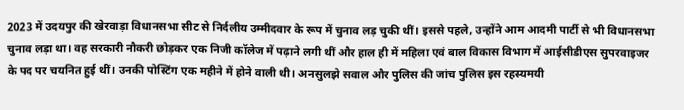2023 में उदयपुर की खेरवाड़ा विधानसभा सीट से निर्दलीय उम्मीदवार के रूप में चुनाव लड़ चुकी थीं। इससे पहले, उन्होंने आम आदमी पार्टी से भी विधानसभा चुनाव लड़ा था। वह सरकारी नौकरी छोड़कर एक निजी कॉलेज में पढ़ाने लगी थीं और हाल ही में महिला एवं बाल विकास विभाग में आईसीडीएस सुपरवाइजर के पद पर चयनित हुई थीं। उनकी पोस्टिंग एक महीने में होने वाली थी। अनसुलझे सवाल और पुलिस की जांच पुलिस इस रहस्यमयी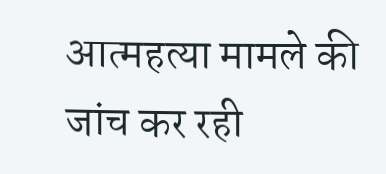आत्महत्या मामले की जांच कर रही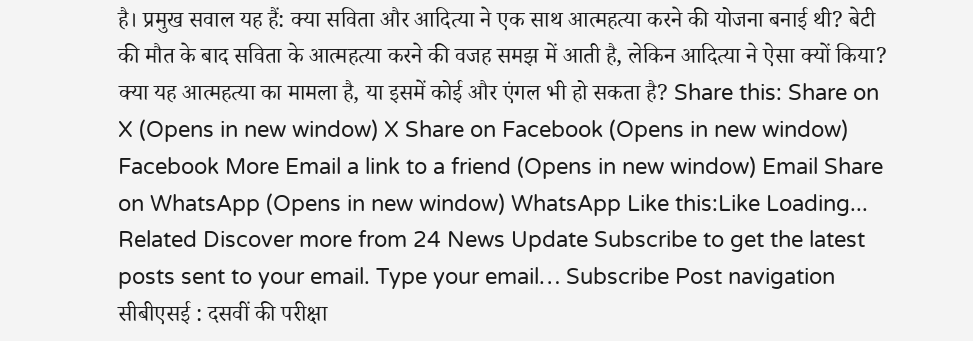है। प्रमुख सवाल यह हैं: क्या सविता और आदित्या ने एक साथ आत्महत्या करने की योजना बनाई थी? बेटी की मौत के बाद सविता के आत्महत्या करने की वजह समझ में आती है, लेकिन आदित्या ने ऐसा क्यों किया? क्या यह आत्महत्या का मामला है, या इसमें कोई और एंगल भी हो सकता है? Share this: Share on X (Opens in new window) X Share on Facebook (Opens in new window) Facebook More Email a link to a friend (Opens in new window) Email Share on WhatsApp (Opens in new window) WhatsApp Like this:Like Loading... Related Discover more from 24 News Update Subscribe to get the latest posts sent to your email. Type your email… Subscribe Post navigation सीबीएसई : दसवीं की परीक्षा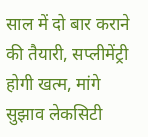साल में दो बार कराने की तैयारी, सप्लीमेंट्री होगी खत्म, मांगे सुझाव लेकसिटी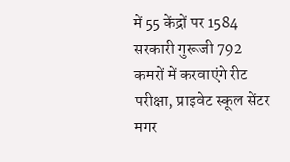में 55 केंद्रों पर 1584 सरकारी गुरूजी 792 कमरों में करवाएंगे रीट परीक्षा, प्राइवेट स्कूल सेंटर मगर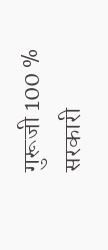गुरूजी 100 % सरकारी